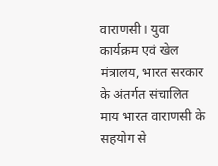वाराणसी। युवा कार्यक्रम एवं खेल मंत्रालय, भारत सरकार के अंतर्गत संचालित माय भारत वाराणसी के सहयोग से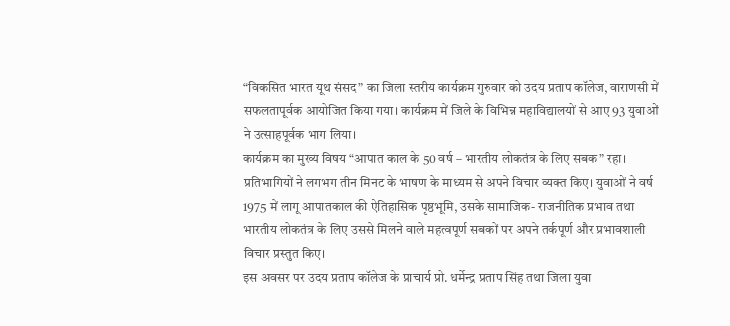“विकसित भारत यूथ संसद” का जिला स्तरीय कार्यक्रम गुरुवार को उदय प्रताप कॉलेज, वाराणसी में सफलतापूर्वक आयोजित किया गया। कार्यक्रम में जिले के विभिन्न महाविद्यालयों से आए 93 युवाओं ने उत्साहपूर्वक भाग लिया।
कार्यक्रम का मुख्य विषय “आपात काल के 50 वर्ष – भारतीय लोकतंत्र के लिए सबक” रहा।
प्रतिभागियों ने लगभग तीन मिनट के भाषण के माध्यम से अपने विचार व्यक्त किए। युवाओं ने वर्ष 1975 में लागू आपातकाल की ऐतिहासिक पृष्ठभूमि, उसके सामाजिक- राजनीतिक प्रभाव तथा भारतीय लोकतंत्र के लिए उससे मिलने वाले महत्वपूर्ण सबकों पर अपने तर्कपूर्ण और प्रभावशाली विचार प्रस्तुत किए।
इस अवसर पर उदय प्रताप कॉलेज के प्राचार्य प्रो. धर्मेन्द्र प्रताप सिंह तथा जिला युवा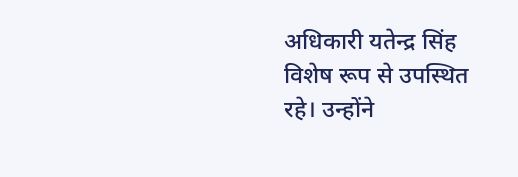अधिकारी यतेन्द्र सिंह विशेष रूप से उपस्थित रहे। उन्होंने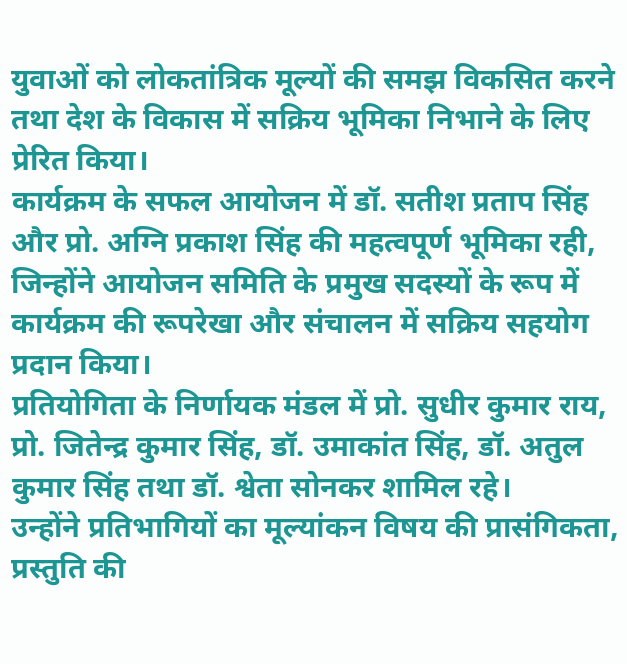युवाओं को लोकतांत्रिक मूल्यों की समझ विकसित करने तथा देश के विकास में सक्रिय भूमिका निभाने के लिए प्रेरित किया।
कार्यक्रम के सफल आयोजन में डॉ. सतीश प्रताप सिंह और प्रो. अग्नि प्रकाश सिंह की महत्वपूर्ण भूमिका रही, जिन्होंने आयोजन समिति के प्रमुख सदस्यों के रूप में कार्यक्रम की रूपरेखा और संचालन में सक्रिय सहयोग प्रदान किया।
प्रतियोगिता के निर्णायक मंडल में प्रो. सुधीर कुमार राय, प्रो. जितेन्द्र कुमार सिंह, डॉ. उमाकांत सिंह, डॉ. अतुल कुमार सिंह तथा डॉ. श्वेता सोनकर शामिल रहे।
उन्होंने प्रतिभागियों का मूल्यांकन विषय की प्रासंगिकता, प्रस्तुति की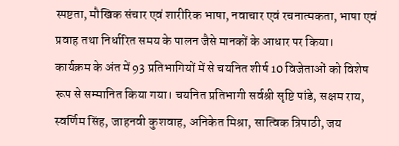स्पष्टता, मौखिक संचार एवं शारीरिक भाषा, नवाचार एवं रचनात्मकता, भाषा एवं प्रवाह तथा निर्धारित समय के पालन जैसे मानकों के आधार पर किया।
कार्यक्रम के अंत में 93 प्रतिभागियों में से चयनित शीर्ष 10 विजेताओं को विशेष रूप से सम्मानित किया गया। चयनित प्रतिभागी सर्वश्री सृष्टि पांडे, सक्षम राय, स्वर्णिम सिंह, जाहनवी कुशवाह, अनिकेत मिश्रा, सात्विक त्रिपाठी, जय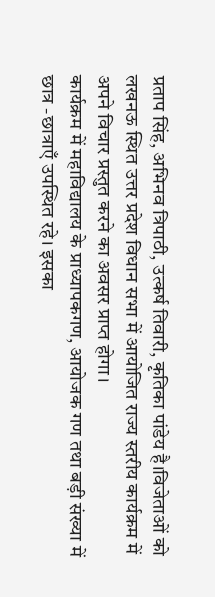प्रताप सिंह, अभिनव त्रिपाठी, उत्कर्ष तिवारी, कृतिका पांडेय है।विजेताओं को लखनऊ स्थित उत्तर प्रदेश विधान सभा में आयोजित राज्य स्तरीय कार्यक्रम में अपने विचार प्रस्तुत करने का अवसर प्राप्त होगा।
कार्यक्रम में महाविद्यालय के प्राध्यापकगण, आयोजक गण तथा बड़ी संख्या में छात्र -छात्राएँ उपस्थित रहे। इसका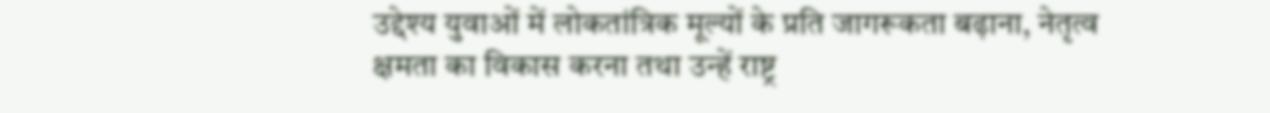उद्देश्य युवाओं में लोकतांत्रिक मूल्यों के प्रति जागरूकता बढ़ाना, नेतृत्व क्षमता का विकास करना तथा उन्हें राष्ट्र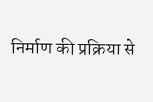निर्माण की प्रक्रिया से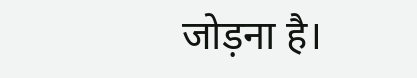जोड़ना है।